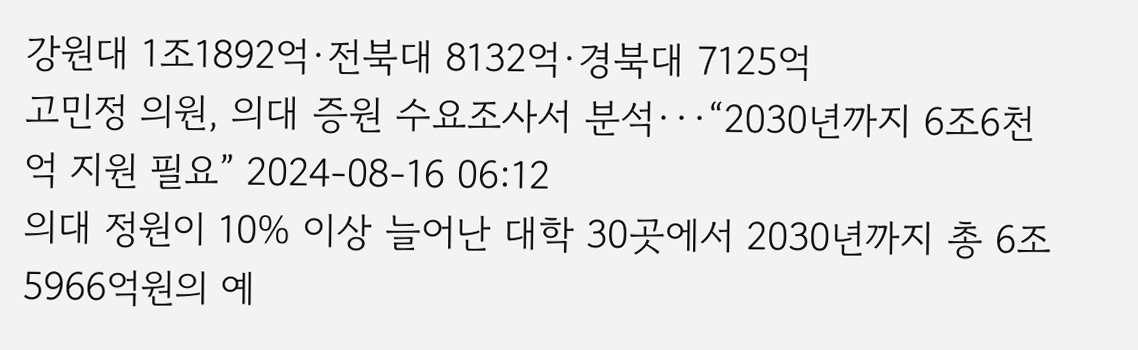강원대 1조1892억·전북대 8132억·경북대 7125억
고민정 의원, 의대 증원 수요조사서 분석···“2030년까지 6조6천억 지원 필요” 2024-08-16 06:12
의대 정원이 10% 이상 늘어난 대학 30곳에서 2030년까지 총 6조5966억원의 예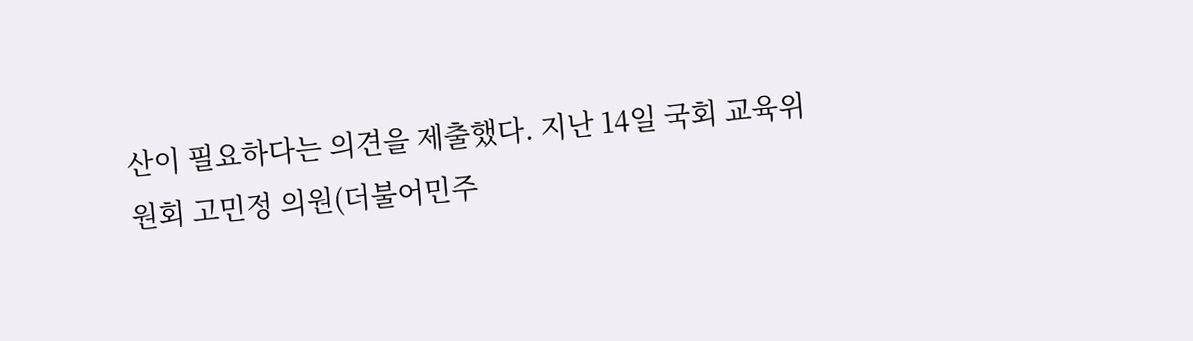산이 필요하다는 의견을 제출했다. 지난 14일 국회 교육위원회 고민정 의원(더불어민주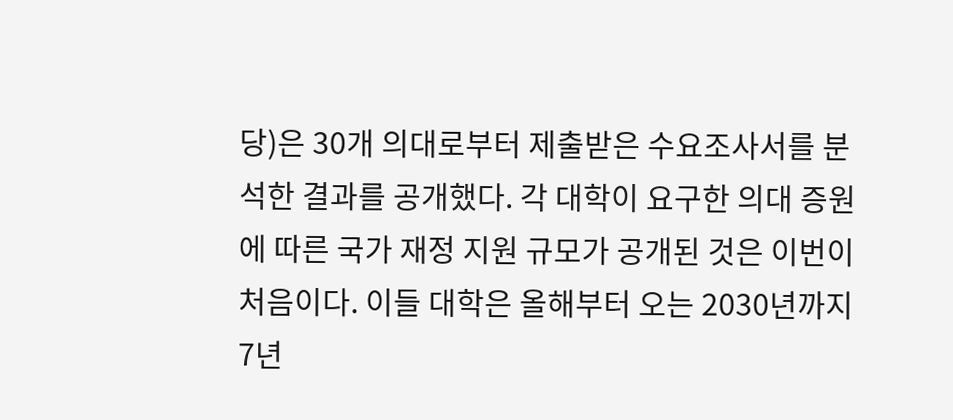당)은 30개 의대로부터 제출받은 수요조사서를 분석한 결과를 공개했다. 각 대학이 요구한 의대 증원에 따른 국가 재정 지원 규모가 공개된 것은 이번이 처음이다. 이들 대학은 올해부터 오는 2030년까지 7년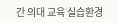간 의대 교육 실습환경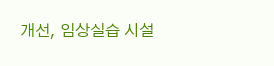개선, 임상실습 시설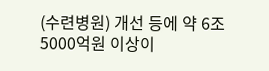(수련병원) 개선 등에 약 6조5000억원 이상이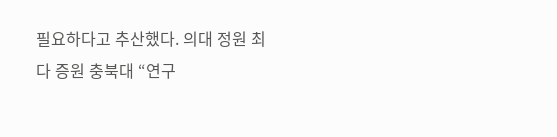필요하다고 추산했다. 의대 정원 최다 증원 충북대 “연구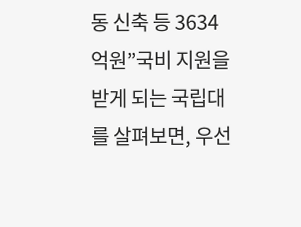동 신축 등 3634억원”국비 지원을 받게 되는 국립대를 살펴보면, 우선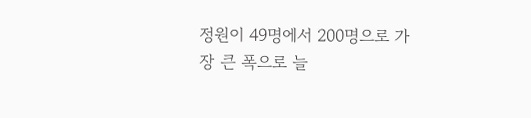정원이 49명에서 200명으로 가장 큰 폭으로 늘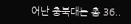어난 충북대는 총 36..